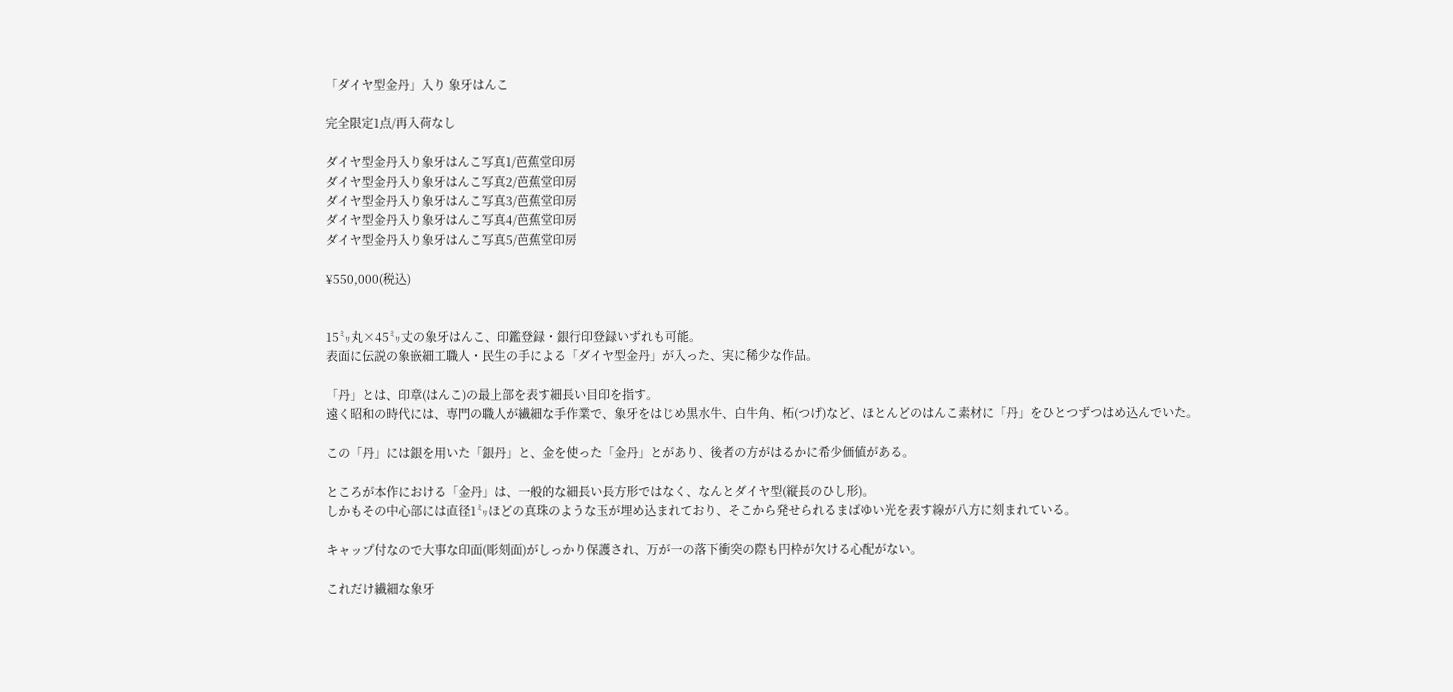「ダイヤ型金丹」入り 象牙はんこ

完全限定1点/再入荷なし

ダイヤ型金丹入り象牙はんこ写真1/芭蕉堂印房
ダイヤ型金丹入り象牙はんこ写真2/芭蕉堂印房
ダイヤ型金丹入り象牙はんこ写真3/芭蕉堂印房
ダイヤ型金丹入り象牙はんこ写真4/芭蕉堂印房
ダイヤ型金丹入り象牙はんこ写真5/芭蕉堂印房

¥550,000(税込)


15㍉丸×45㍉丈の象牙はんこ、印鑑登録・銀行印登録いずれも可能。
表面に伝説の象嵌細工職人・民生の手による「ダイヤ型金丹」が入った、実に稀少な作品。

「丹」とは、印章(はんこ)の最上部を表す細長い目印を指す。
遠く昭和の時代には、専門の職人が繊細な手作業で、象牙をはじめ黒水牛、白牛角、柘(つげ)など、ほとんどのはんこ素材に「丹」をひとつずつはめ込んでいた。

この「丹」には銀を用いた「銀丹」と、金を使った「金丹」とがあり、後者の方がはるかに希少価値がある。

ところが本作における「金丹」は、一般的な細長い長方形ではなく、なんとダイヤ型(縦長のひし形)。
しかもその中心部には直径1㍉ほどの真珠のような玉が埋め込まれており、そこから発せられるまばゆい光を表す線が八方に刻まれている。

キャップ付なので大事な印面(彫刻面)がしっかり保護され、万が一の落下衝突の際も円枠が欠ける心配がない。

これだけ繊細な象牙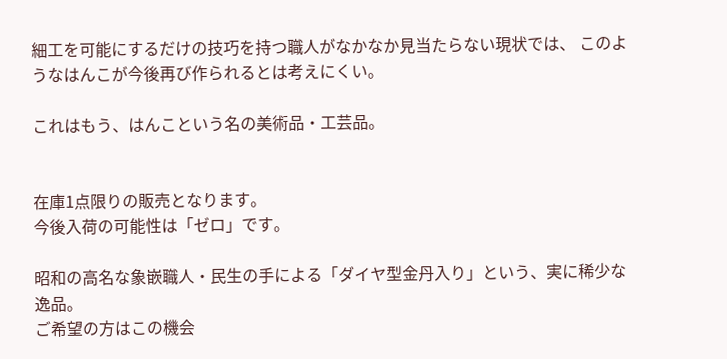細工を可能にするだけの技巧を持つ職人がなかなか見当たらない現状では、 このようなはんこが今後再び作られるとは考えにくい。

これはもう、はんこという名の美術品・工芸品。


在庫1点限りの販売となります。
今後入荷の可能性は「ゼロ」です。

昭和の高名な象嵌職人・民生の手による「ダイヤ型金丹入り」という、実に稀少な逸品。
ご希望の方はこの機会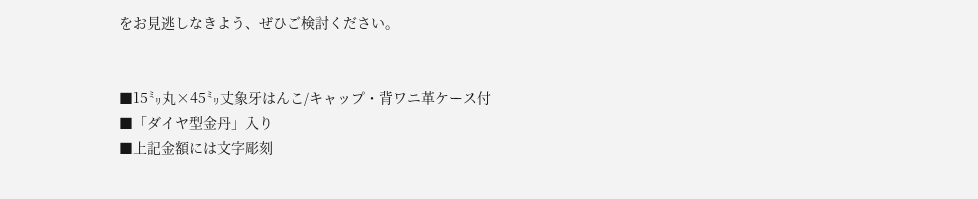をお見逃しなきよう、ぜひご検討ください。


■15㍉丸×45㍉丈象牙はんこ/キャップ・背ワニ革ケース付
■「ダイヤ型金丹」入り
■上記金額には文字彫刻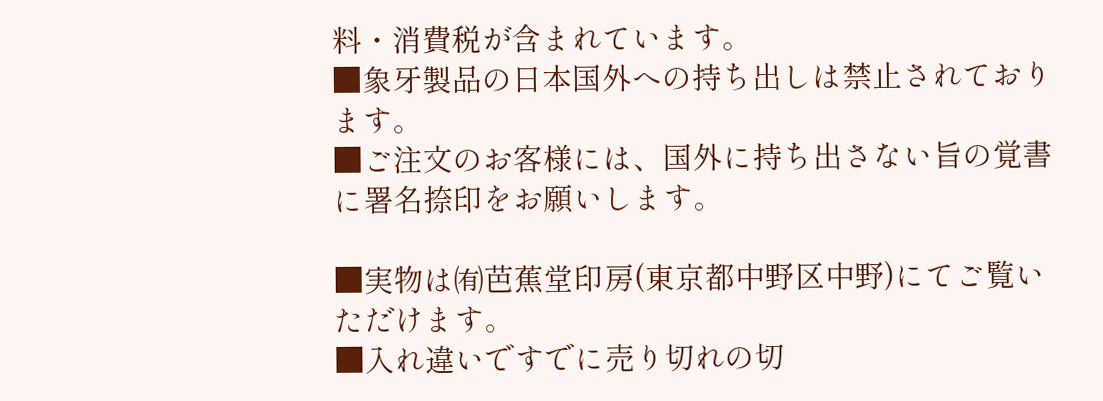料・消費税が含まれています。
■象牙製品の日本国外への持ち出しは禁止されております。
■ご注文のお客様には、国外に持ち出さない旨の覚書に署名捺印をお願いします。

■実物は㈲芭蕉堂印房(東京都中野区中野)にてご覧いただけます。
■入れ違いですでに売り切れの切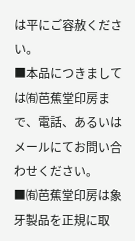は平にご容赦ください。
■本品につきましては㈲芭蕉堂印房まで、電話、あるいはメールにてお問い合わせください。
■㈲芭蕉堂印房は象牙製品を正規に取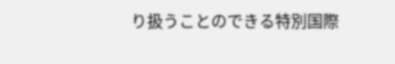り扱うことのできる特別国際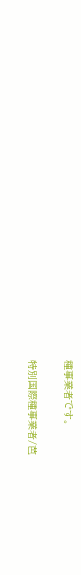種事業者です。

特別国際種事業者/芭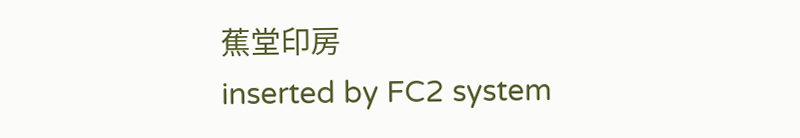蕉堂印房
inserted by FC2 system